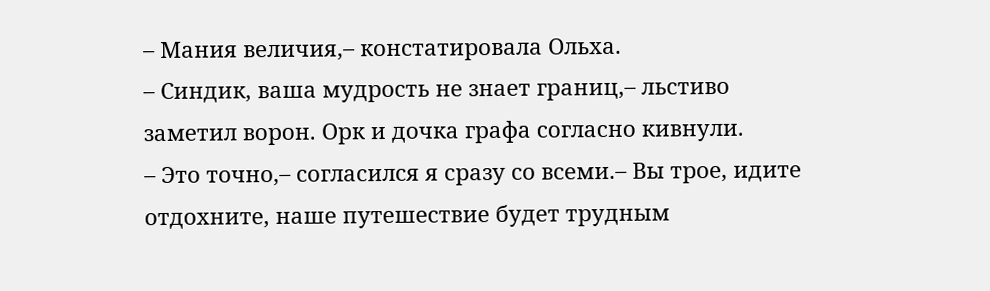– Мания величия,– констатировала Ольха.
– Синдик, ваша мудрость не знает границ,– льстиво заметил ворон. Орк и дочка графа согласно кивнули.
– Это точно,– согласился я сразу со всеми.– Вы трое, идите отдохните, наше путешествие будет трудным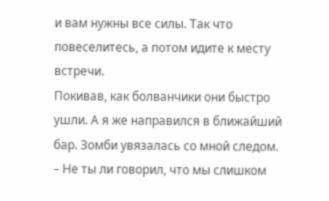и вам нужны все силы. Так что повеселитесь, а потом идите к месту встречи.
Покивав, как болванчики они быстро ушли. А я же направился в ближайший бар. Зомби увязалась со мной следом.
– Не ты ли говорил, что мы слишком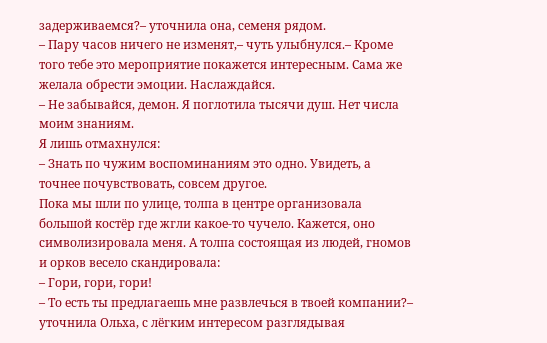задерживаемся?– уточнила она, семеня рядом.
– Пару часов ничего не изменят,– чуть улыбнулся.– Кроме того тебе это мероприятие покажется интересным. Сама же желала обрести эмоции. Наслаждайся.
– Не забывайся, демон. Я поглотила тысячи душ. Нет числа моим знаниям.
Я лишь отмахнулся:
– Знать по чужим воспоминаниям это одно. Увидеть, а точнее почувствовать, совсем другое.
Пока мы шли по улице, толпа в центре организовала большой костёр где жгли какое-то чучело. Кажется, оно символизировала меня. А толпа состоящая из людей, гномов и орков весело скандировала:
– Гори, гори, гори!
– То есть ты предлагаешь мне развлечься в твоей компании?– уточнила Ольха, с лёгким интересом разглядывая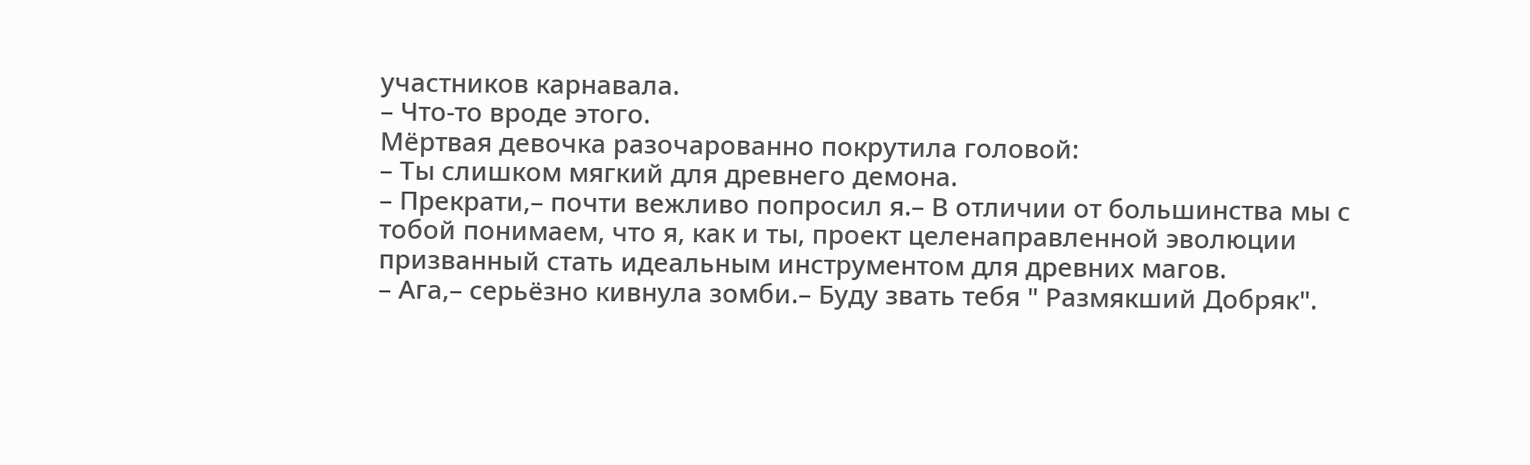участников карнавала.
– Что-то вроде этого.
Мёртвая девочка разочарованно покрутила головой:
– Ты слишком мягкий для древнего демона.
– Прекрати,– почти вежливо попросил я.– В отличии от большинства мы с тобой понимаем, что я, как и ты, проект целенаправленной эволюции призванный стать идеальным инструментом для древних магов.
– Ага,– серьёзно кивнула зомби.– Буду звать тебя " Размякший Добряк".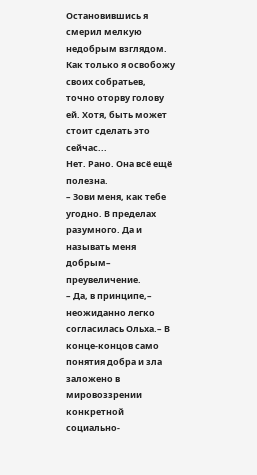Остановившись я смерил мелкую недобрым взглядом. Как только я освобожу своих собратьев, точно оторву голову ей. Хотя, быть может стоит сделать это сейчас...
Нет. Рано. Она всё ещё полезна.
– Зови меня, как тебе угодно. В пределах разумного. Да и называть меня добрым– преувеличение.
– Да, в принципе,– неожиданно легко согласилась Ольха.– В конце-концов само понятия добра и зла заложено в мировоззрении конкретной социально-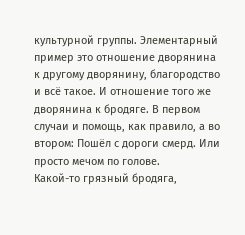культурной группы. Элементарный пример это отношение дворянина к другому дворянину, благородство и всё такое. И отношение того же дворянина к бродяге. В первом случаи и помощь, как правило, а во втором: Пошёл с дороги смерд. Или просто мечом по голове.
Какой-то грязный бродяга,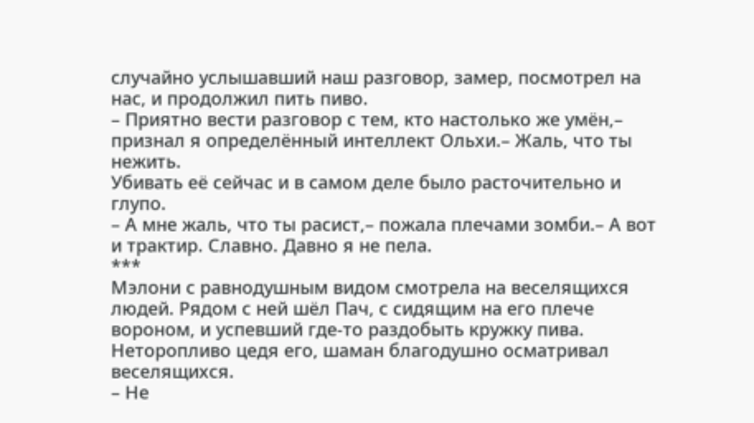случайно услышавший наш разговор, замер, посмотрел на нас, и продолжил пить пиво.
– Приятно вести разговор с тем, кто настолько же умён,– признал я определённый интеллект Ольхи.– Жаль, что ты нежить.
Убивать её сейчас и в самом деле было расточительно и глупо.
– А мне жаль, что ты расист,– пожала плечами зомби.– А вот и трактир. Славно. Давно я не пела.
***
Мэлони с равнодушным видом смотрела на веселящихся людей. Рядом с ней шёл Пач, с сидящим на его плече вороном, и успевший где-то раздобыть кружку пива.
Неторопливо цедя его, шаман благодушно осматривал веселящихся.
– Не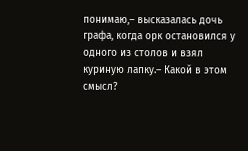понимаю,– высказалась дочь графа, когда орк остановился у одного из столов и взял куриную лапку.– Какой в этом смысл?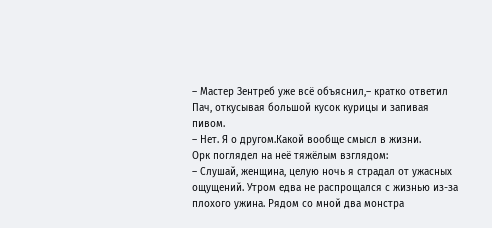– Мастер Зентреб уже всё объяснил,– кратко ответил Пач, откусывая большой кусок курицы и запивая пивом.
– Нет. Я о другом.Какой вообще смысл в жизни.
Орк поглядел на неё тяжёлым взглядом:
– Слушай, женщина, целую ночь я страдал от ужасных ощущений. Утром едва не распрощался с жизнью из-за плохого ужина. Рядом со мной два монстра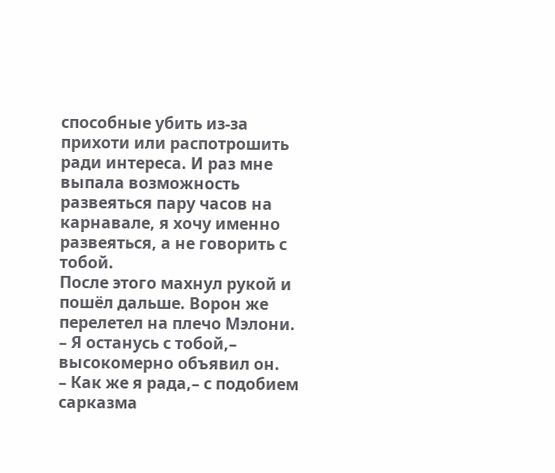способные убить из-за прихоти или распотрошить ради интереса. И раз мне выпала возможность развеяться пару часов на карнавале, я хочу именно развеяться, а не говорить с тобой.
После этого махнул рукой и пошёл дальше. Ворон же перелетел на плечо Мэлони.
– Я останусь с тобой,– высокомерно объявил он.
– Как же я рада,– с подобием сарказма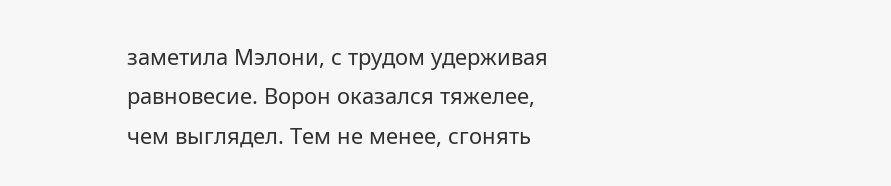заметила Мэлони, с трудом удерживая равновесие. Ворон оказался тяжелее, чем выглядел. Тем не менее, сгонять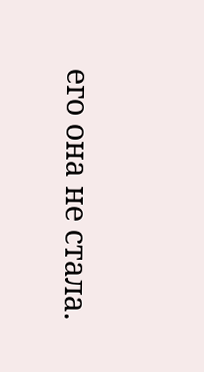его она не стала.